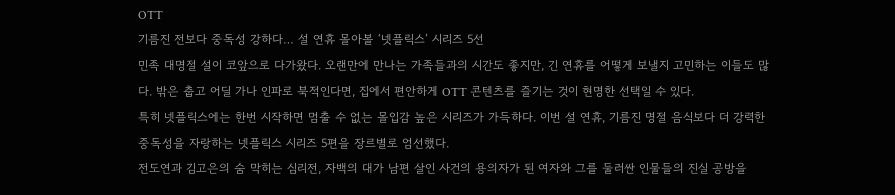OTT
기름진 전보다 중독성 강하다… 설 연휴 몰아볼 ‘넷플릭스’ 시리즈 5선
민족 대명절 설이 코앞으로 다가왔다. 오랜만에 만나는 가족들과의 시간도 좋지만, 긴 연휴를 어떻게 보낼지 고민하는 이들도 많다. 밖은 춥고 어딜 가나 인파로 북적인다면, 집에서 편안하게 OTT 콘텐츠를 즐기는 것이 현명한 선택일 수 있다.
특히 넷플릭스에는 한번 시작하면 멈출 수 없는 몰입감 높은 시리즈가 가득하다. 이번 설 연휴, 기름진 명절 음식보다 더 강력한 중독성을 자랑하는 넷플릭스 시리즈 5편을 장르별로 엄선했다.
전도연과 김고은의 숨 막히는 심리전, 자백의 대가 남편 살인 사건의 용의자가 된 여자와 그를 둘러싼 인물들의 진실 공방을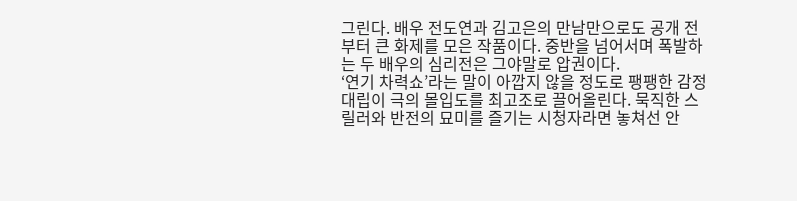그린다. 배우 전도연과 김고은의 만남만으로도 공개 전부터 큰 화제를 모은 작품이다. 중반을 넘어서며 폭발하는 두 배우의 심리전은 그야말로 압권이다.
‘연기 차력쇼’라는 말이 아깝지 않을 정도로 팽팽한 감정 대립이 극의 몰입도를 최고조로 끌어올린다. 묵직한 스릴러와 반전의 묘미를 즐기는 시청자라면 놓쳐선 안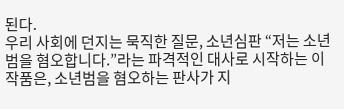된다.
우리 사회에 던지는 묵직한 질문, 소년심판 “저는 소년범을 혐오합니다.”라는 파격적인 대사로 시작하는 이 작품은, 소년범을 혐오하는 판사가 지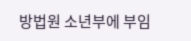방법원 소년부에 부임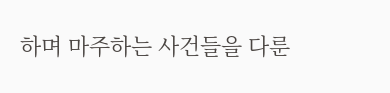하며 마주하는 사건들을 다룬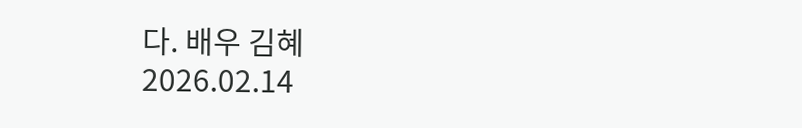다. 배우 김혜
2026.02.14